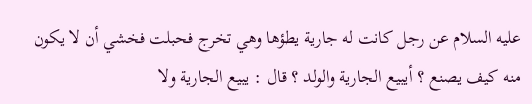عليه السلام عن رجل كانت له جارية يطؤها وهي تخرج فحبلت فخشي أن لا يكون
منه كيف يصنع ؟ أيبيع الجارية والولد ؟ قال : يبيع الجارية ولا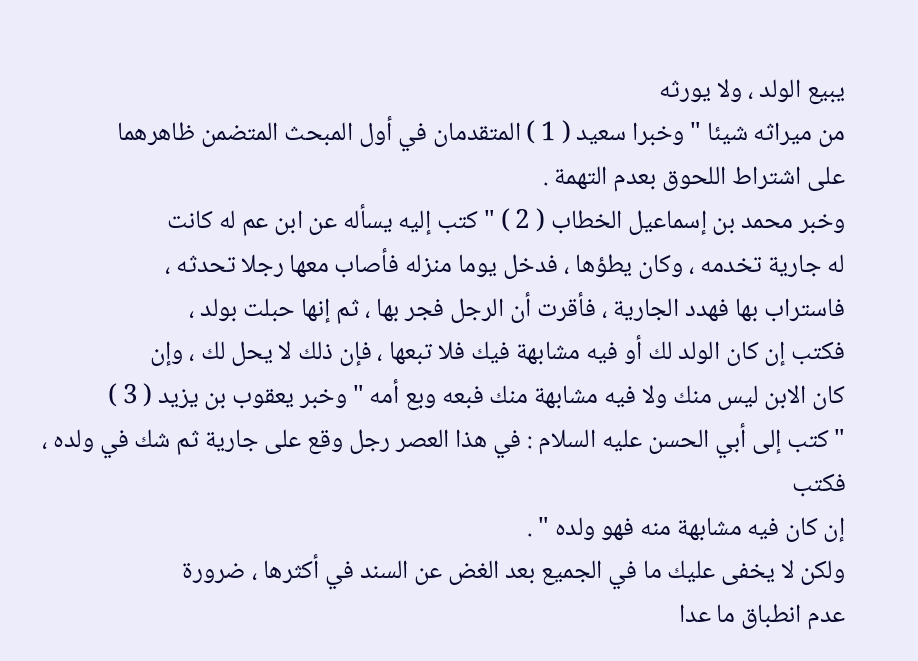يبيع الولد ، ولا يورثه
من ميراثه شيئا " وخبرا سعيد ( 1 ) المتقدمان في أول المبحث المتضمن ظاهرهما
على اشتراط اللحوق بعدم التهمة .
وخبر محمد بن إسماعيل الخطاب ( 2 ) " كتب إليه يسأله عن ابن عم له كانت
له جارية تخدمه ، وكان يطؤها ، فدخل يوما منزله فأصاب معها رجلا تحدثه ،
فاستراب بها فهدد الجارية ، فأقرت أن الرجل فجر بها ، ثم إنها حبلت بولد ،
فكتب إن كان الولد لك أو فيه مشابهة فيك فلا تبعها ، فإن ذلك لا يحل لك ، وإن
كان الابن ليس منك ولا فيه مشابهة منك فبعه وبع أمه " وخبر يعقوب بن يزيد ( 3 )
" كتب إلى أبي الحسن عليه السلام : في هذا العصر رجل وقع على جارية ثم شك في ولده ، فكتب
إن كان فيه مشابهة منه فهو ولده " .
ولكن لا يخفى عليك ما في الجميع بعد الغض عن السند في أكثرها ، ضرورة
عدم انطباق ما عدا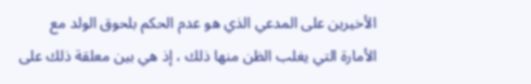الأخيرين على المدعي الذي هو عدم الحكم بلحوق الولد مع
الأمارة التي يغلب الظن منها ذلك ، إذ هي بين معلقة ذلك على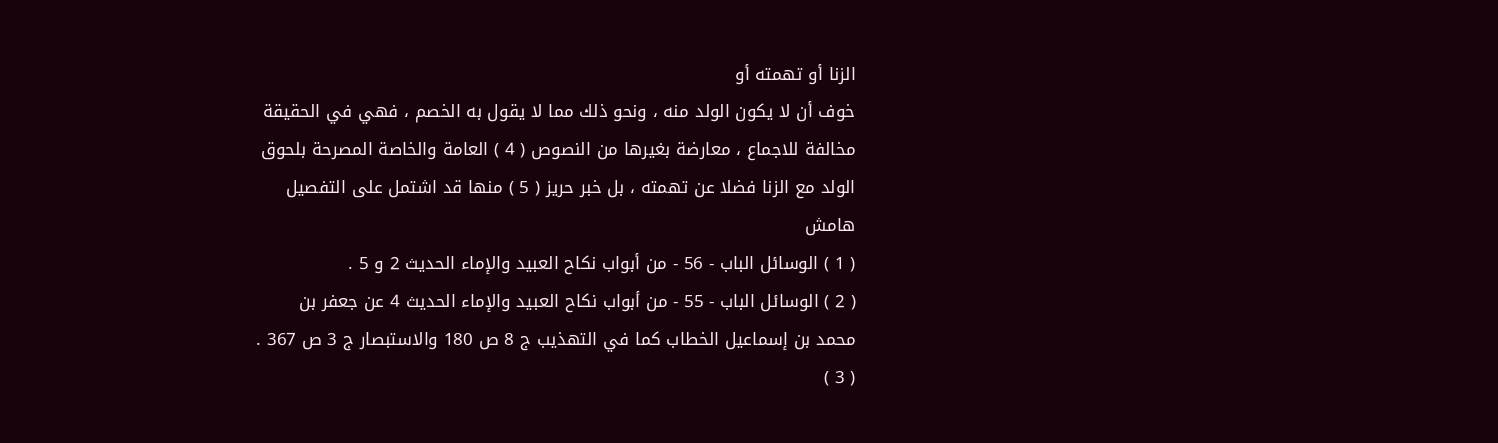الزنا أو تهمته أو
خوف أن لا يكون الولد منه ، ونحو ذلك مما لا يقول به الخصم ، فهي في الحقيقة
مخالفة للاجماع ، معارضة بغيرها من النصوص ( 4 ) العامة والخاصة المصرحة بلحوق
الولد مع الزنا فضلا عن تهمته ، بل خبر حريز ( 5 ) منها قد اشتمل على التفصيل
هامش
( 1 ) الوسائل الباب - 56 - من أبواب نكاح العبيد والإماء الحديث 2 و 5 .
( 2 ) الوسائل الباب - 55 - من أبواب نكاح العبيد والإماء الحديث 4 عن جعفر بن
محمد بن إسماعيل الخطاب كما في التهذيب ج 8 ص 180 والاستبصار ج 3 ص 367 .
( 3 )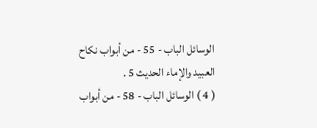الوسائل الباب - 55 - من أبواب نكاح العبيد والإماء الحديث 5 .
( 4 ) الوسائل الباب - 58 - من أبواب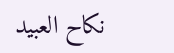نكاح العبيد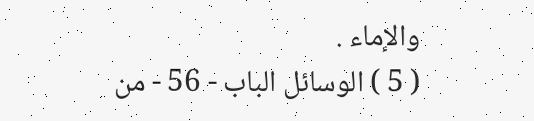والإماء .
( 5 ) الوسائل الباب - 56 - من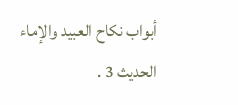أبواب نكاح العبيد والإماء الحديث 3 .